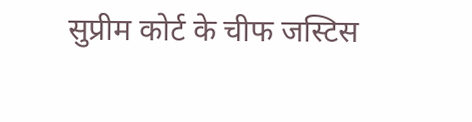सुप्रीम कोर्ट के चीफ जस्टिस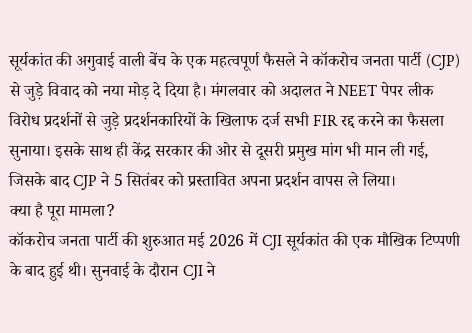सूर्यकांत की अगुवाई वाली बेंच के एक महत्वपूर्ण फैसले ने कॉकरोच जनता पार्टी (CJP) से जुड़े विवाद को नया मोड़ दे दिया है। मंगलवार को अदालत ने NEET पेपर लीक विरोध प्रदर्शनों से जुड़े प्रदर्शनकारियों के खिलाफ दर्ज सभी FIR रद्द करने का फैसला सुनाया। इसके साथ ही केंद्र सरकार की ओर से दूसरी प्रमुख मांग भी मान ली गई, जिसके बाद CJP ने 5 सितंबर को प्रस्तावित अपना प्रदर्शन वापस ले लिया।
क्या है पूरा मामला?
कॉकरोच जनता पार्टी की शुरुआत मई 2026 में CJI सूर्यकांत की एक मौखिक टिप्पणी के बाद हुई थी। सुनवाई के दौरान CJI ने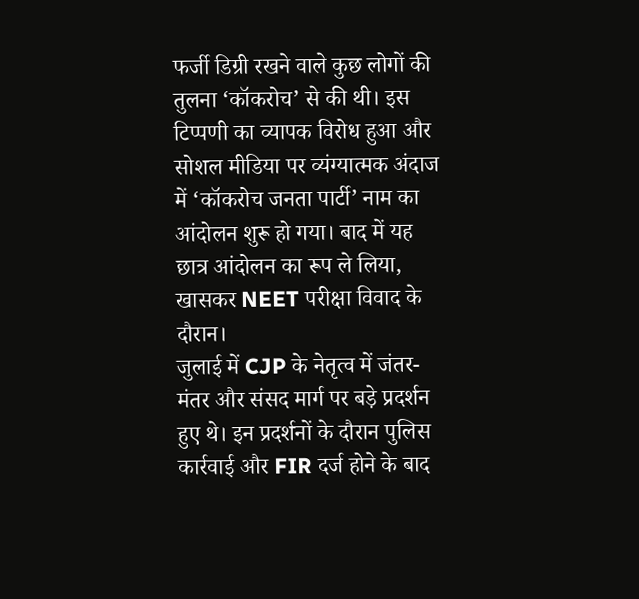फर्जी डिग्री रखने वाले कुछ लोगों की तुलना ‘कॉकरोच’ से की थी। इस टिप्पणी का व्यापक विरोध हुआ और सोशल मीडिया पर व्यंग्यात्मक अंदाज में ‘कॉकरोच जनता पार्टी’ नाम का आंदोलन शुरू हो गया। बाद में यह छात्र आंदोलन का रूप ले लिया, खासकर NEET परीक्षा विवाद के दौरान।
जुलाई में CJP के नेतृत्व में जंतर-मंतर और संसद मार्ग पर बड़े प्रदर्शन हुए थे। इन प्रदर्शनों के दौरान पुलिस कार्रवाई और FIR दर्ज होने के बाद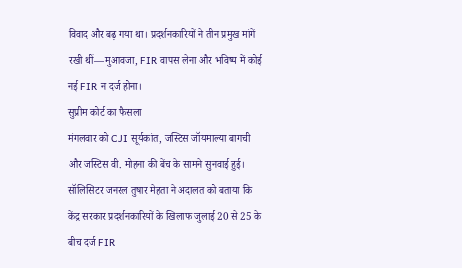विवाद और बढ़ गया था। प्रदर्शनकारियों ने तीन प्रमुख मांगें रखी थीं—मुआवजा, FIR वापस लेना और भविष्य में कोई नई FIR न दर्ज होना।
सुप्रीम कोर्ट का फैसला
मंगलवार को CJI सूर्यकांत, जस्टिस जॉयमाल्या बागची और जस्टिस वी. मोहना की बेंच के सामने सुनवाई हुई। सॉलिसिटर जनरल तुषार मेहता ने अदालत को बताया कि केंद्र सरकार प्रदर्शनकारियों के खिलाफ जुलाई 20 से 25 के बीच दर्ज FIR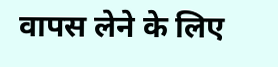वापस लेने के लिए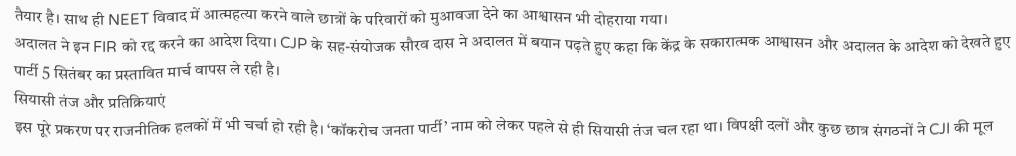तैयार है। साथ ही NEET विवाद में आत्महत्या करने वाले छात्रों के परिवारों को मुआवजा देने का आश्वासन भी दोहराया गया।
अदालत ने इन FIR को रद्द करने का आदेश दिया। CJP के सह-संयोजक सौरव दास ने अदालत में बयान पढ़ते हुए कहा कि केंद्र के सकारात्मक आश्वासन और अदालत के आदेश को देखते हुए पार्टी 5 सितंबर का प्रस्तावित मार्च वापस ले रही है।
सियासी तंज और प्रतिक्रियाएं
इस पूरे प्रकरण पर राजनीतिक हलकों में भी चर्चा हो रही है। ‘कॉकरोच जनता पार्टी’ नाम को लेकर पहले से ही सियासी तंज चल रहा था। विपक्षी दलों और कुछ छात्र संगठनों ने CJI की मूल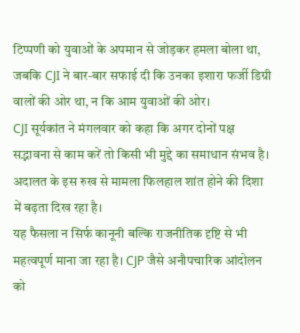टिप्पणी को युवाओं के अपमान से जोड़कर हमला बोला था, जबकि CJI ने बार-बार सफाई दी कि उनका इशारा फर्जी डिग्री वालों की ओर था, न कि आम युवाओं की ओर।
CJI सूर्यकांत ने मंगलवार को कहा कि अगर दोनों पक्ष सद्भावना से काम करें तो किसी भी मुद्दे का समाधान संभव है। अदालत के इस रुख से मामला फिलहाल शांत होने की दिशा में बढ़ता दिख रहा है।
यह फैसला न सिर्फ कानूनी बल्कि राजनीतिक दृष्टि से भी महत्वपूर्ण माना जा रहा है। CJP जैसे अनौपचारिक आंदोलन को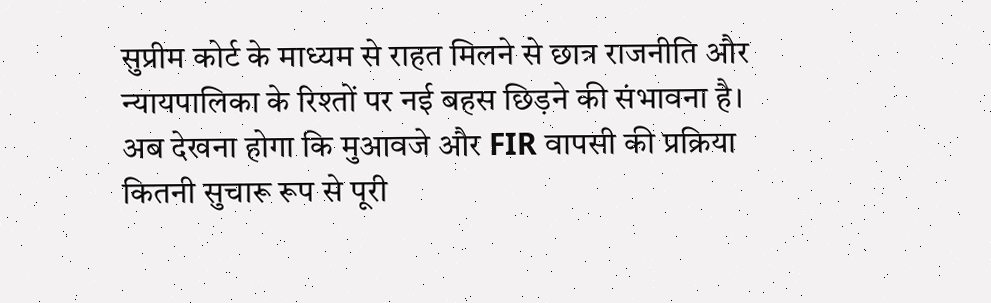सुप्रीम कोर्ट के माध्यम से राहत मिलने से छात्र राजनीति और न्यायपालिका के रिश्तों पर नई बहस छिड़ने की संभावना है। अब देखना होगा कि मुआवजे और FIR वापसी की प्रक्रिया कितनी सुचारू रूप से पूरी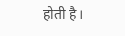होती है।